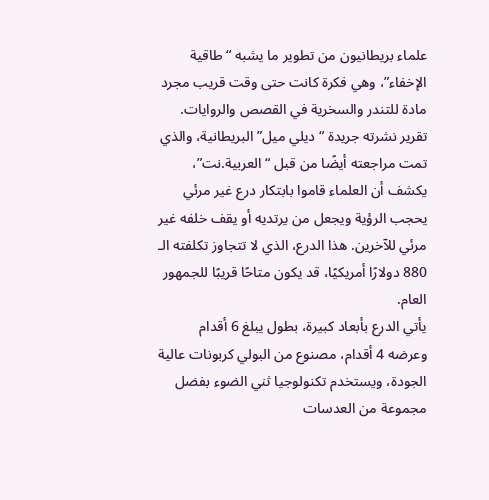علماء بريطانيون من تطوير ما يشبه “طاقية الإخفاء”، وهي فكرة كانت حتى وقت قريب مجرد مادة للتندر والسخرية في القصص والروايات. تقرير نشرته جريدة “ديلي ميل” البريطانية، والذي تمت مراجعته أيضًا من قبل “العربية.نت”، يكشف أن العلماء قاموا بابتكار درع غير مرئي يحجب الرؤية ويجعل من يرتديه أو يقف خلفه غير مرئي للآخرين. هذا الدرع، الذي لا تتجاوز تكلفته الـ 880 دولارًا أمريكيًا، قد يكون متاحًا قريبًا للجمهور العام.
يأتي الدرع بأبعاد كبيرة، بطول يبلغ 6 أقدام وعرضه 4 أقدام، مصنوع من البولي كربونات عالية الجودة، ويستخدم تكنولوجيا ثني الضوء بفضل مجموعة من العدسات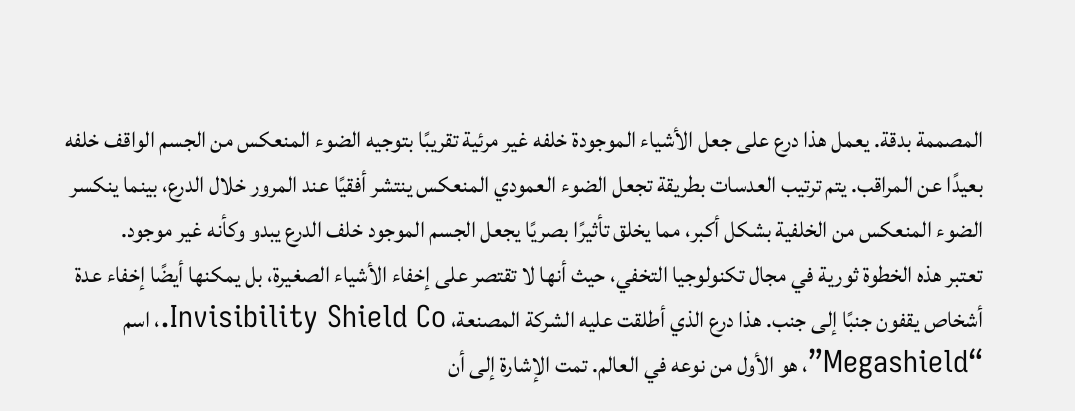المصممة بدقة. يعمل هذا درع على جعل الأشياء الموجودة خلفه غير مرئية تقريبًا بتوجيه الضوء المنعكس من الجسم الواقف خلفه بعيدًا عن المراقب. يتم ترتيب العدسات بطريقة تجعل الضوء العمودي المنعكس ينتشر أفقيًا عند المرور خلال الدرع، بينما ينكسر الضوء المنعكس من الخلفية بشكل أكبر، مما يخلق تأثيرًا بصريًا يجعل الجسم الموجود خلف الدرع يبدو وكأنه غير موجود.
تعتبر هذه الخطوة ثورية في مجال تكنولوجيا التخفي، حيث أنها لا تقتصر على إخفاء الأشياء الصغيرة، بل يمكنها أيضًا إخفاء عدة أشخاص يقفون جنبًا إلى جنب. هذا درع الذي أطلقت عليه الشركة المصنعة، Invisibility Shield Co.، اسم “Megashield”، هو الأول من نوعه في العالم. تمت الإشارة إلى أن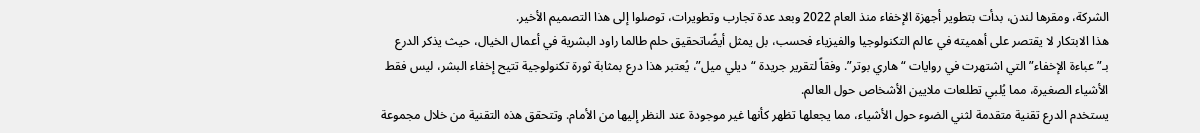الشركة، ومقرها لندن، بدأت بتطوير أجهزة الإخفاء منذ العام 2022 وبعد عدة تجارب وتطويرات، توصلوا إلى هذا التصميم الأخير.
هذا الابتكار لا يقتصر على أهميته في عالم التكنولوجيا والفيزياء فحسب، بل يمثل أيضًاتحقيق حلم طالما راود البشرية في أعمال الخيال، حيث يذكر الدرع بـ”عباءة الإخفاء” التي اشتهرت في روايات “هاري بوتر”. وفقاً لتقرير جريدة “ديلي ميل”، يُعتبر هذا درع بمثابة ثورة تكنولوجية تتيح إخفاء البشر، ليس فقط الأشياء الصغيرة، مما يُلبي تطلعات ملايين الأشخاص حول العالم.
يستخدم الدرع تقنية متقدمة لثني الضوء حول الأشياء، مما يجعلها تظهر كأنها غير موجودة عند النظر إليها من الأمام. وتتحقق هذه التقنية من خلال مجموعة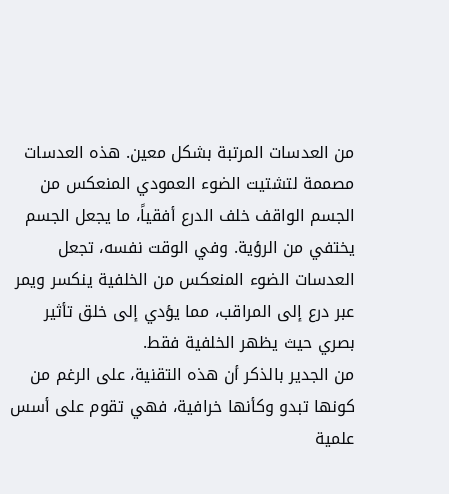من العدسات المرتبة بشكل معين. هذه العدسات مصممة لتشتيت الضوء العمودي المنعكس من الجسم الواقف خلف الدرع أفقياً، ما يجعل الجسم يختفي من الرؤية. وفي الوقت نفسه، تجعل العدسات الضوء المنعكس من الخلفية ينكسر ويمر عبر درع إلى المراقب، مما يؤدي إلى خلق تأثير بصري حيث يظهر الخلفية فقط.
من الجدير بالذكر أن هذه التقنية، على الرغم من كونها تبدو وكأنها خرافية، فهي تقوم على أسس علمية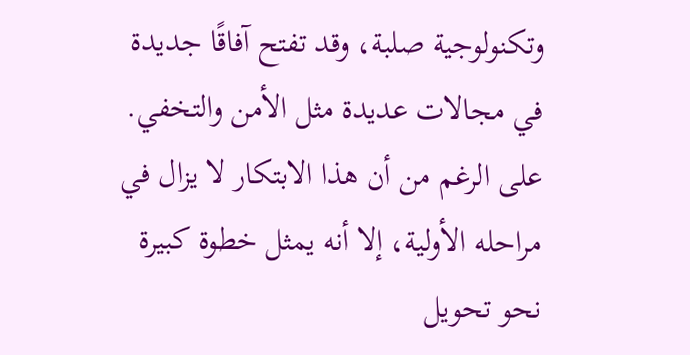وتكنولوجية صلبة، وقد تفتح آفاقًا جديدة في مجالات عديدة مثل الأمن والتخفي. على الرغم من أن هذا الابتكار لا يزال في مراحله الأولية، إلا أنه يمثل خطوة كبيرة نحو تحويل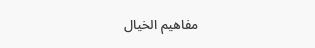مفاهيم الخيال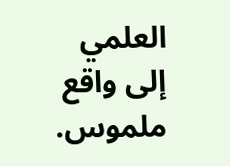العلمي إلى واقع ملموس.